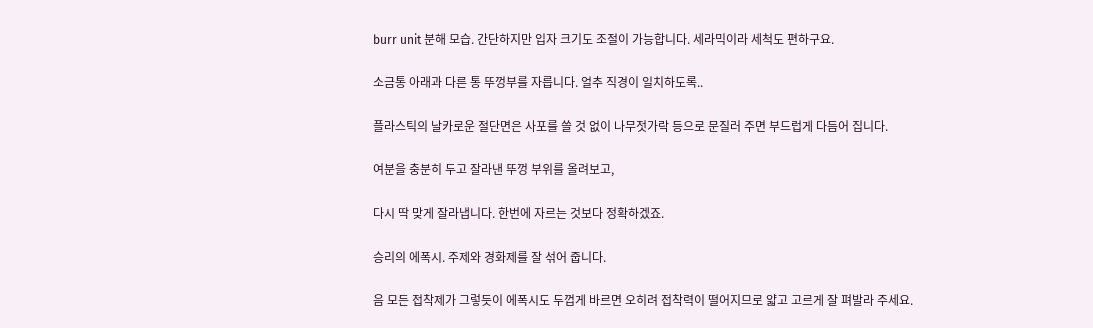burr unit 분해 모습. 간단하지만 입자 크기도 조절이 가능합니다. 세라믹이라 세척도 편하구요.

소금통 아래과 다른 통 뚜껑부를 자릅니다. 얼추 직경이 일치하도록..

플라스틱의 날카로운 절단면은 사포를 쓸 것 없이 나무젓가락 등으로 문질러 주면 부드럽게 다듬어 집니다.

여분을 충분히 두고 잘라낸 뚜껑 부위를 올려보고,

다시 딱 맞게 잘라냅니다. 한번에 자르는 것보다 정확하겠죠.

승리의 에폭시. 주제와 경화제를 잘 섞어 줍니다.

음 모든 접착제가 그렇듯이 에폭시도 두껍게 바르면 오히려 접착력이 떨어지므로 얇고 고르게 잘 펴발라 주세요.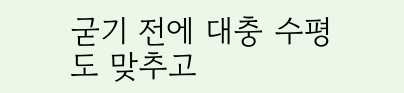굳기 전에 대충 수평도 맞추고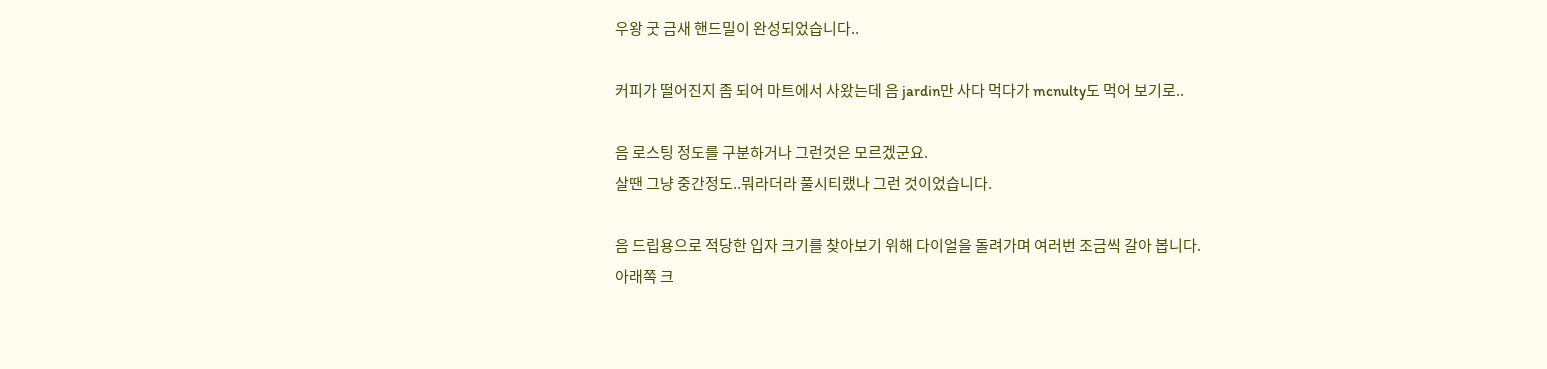우왕 굿 금새 핸드밀이 완성되었습니다..

커피가 떨어진지 좀 되어 마트에서 사왔는데 음 jardin만 사다 먹다가 mcnulty도 먹어 보기로..

음 로스팅 정도를 구분하거나 그런것은 모르겠군요.
살땐 그냥 중간정도..뭐라더라 풀시티랬나 그런 것이었습니다.

음 드립용으로 적당한 입자 크기를 찾아보기 위해 다이얼을 돌려가며 여러번 조금씩 갈아 봅니다.
아래쪽 크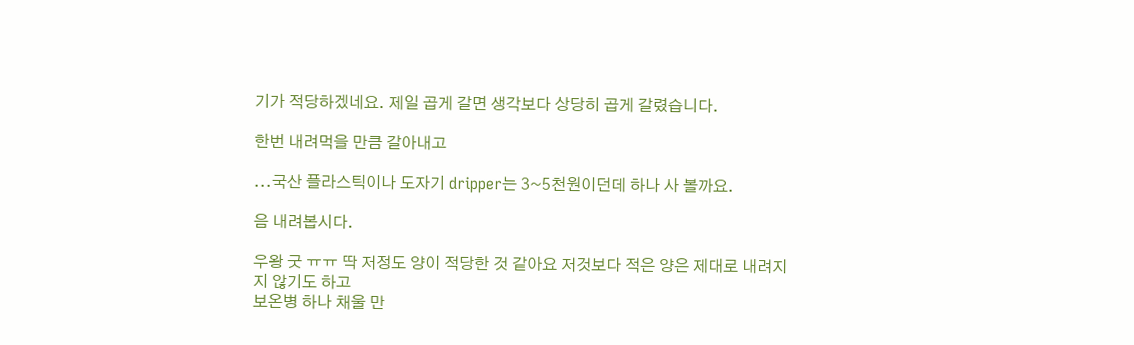기가 적당하겠네요. 제일 곱게 갈면 생각보다 상당히 곱게 갈렸습니다.

한번 내려먹을 만큼 갈아내고

...국산 플라스틱이나 도자기 dripper는 3~5천원이던데 하나 사 볼까요.

음 내려봅시다.

우왕 굿 ㅠㅠ 딱 저정도 양이 적당한 것 같아요 저것보다 적은 양은 제대로 내려지지 않기도 하고
보온병 하나 채울 만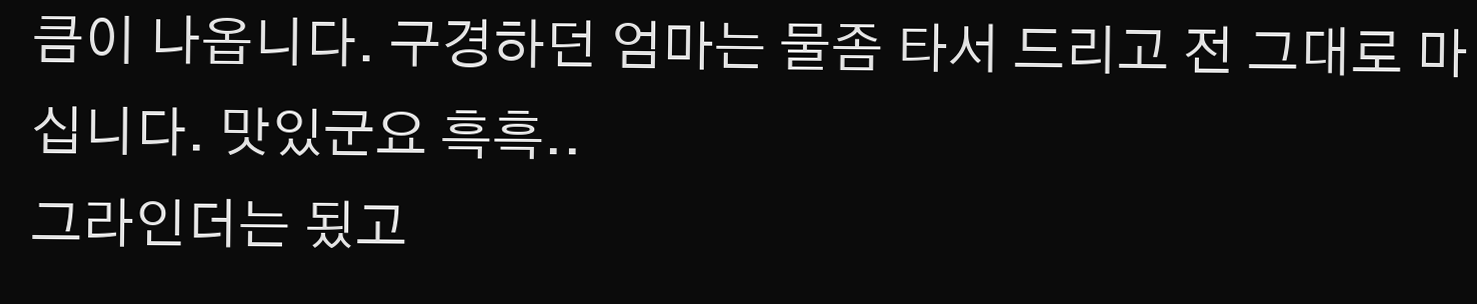큼이 나옵니다. 구경하던 엄마는 물좀 타서 드리고 전 그대로 마십니다. 맛있군요 흑흑..
그라인더는 됬고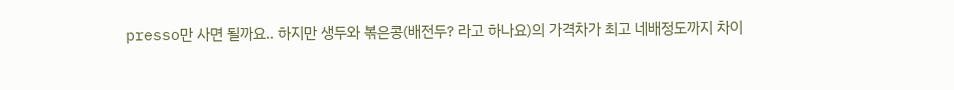presso만 사면 될까요.. 하지만 생두와 볶은콩(배전두? 라고 하나요)의 가격차가 최고 네배정도까지 차이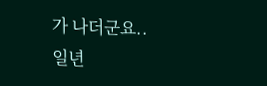가 나더군요.. 일년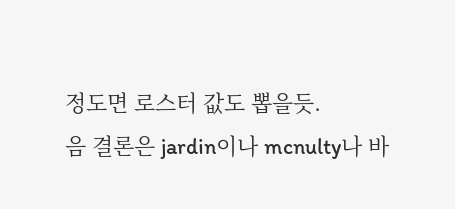정도면 로스터 값도 뽑을듯.
음 결론은 jardin이나 mcnulty나 바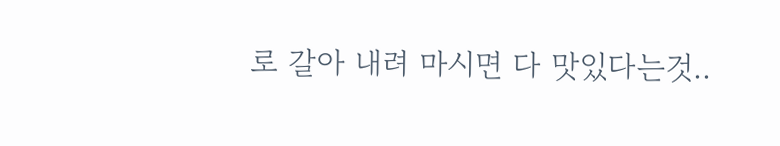로 갈아 내려 마시면 다 맛있다는것..